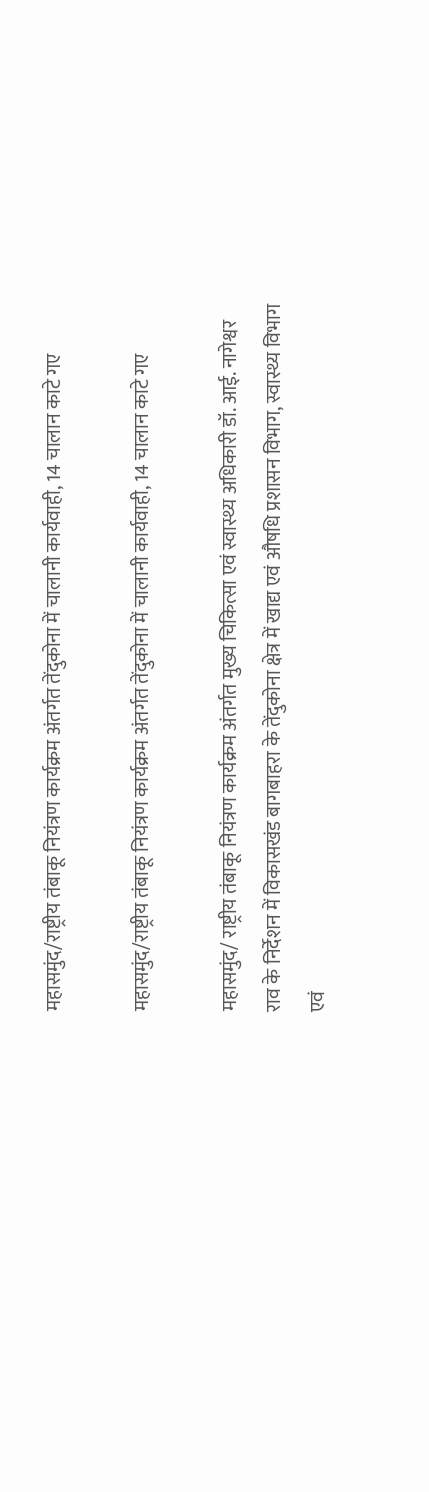महासमुंद/राष्ट्रीय तंबाकू नियंत्रण कार्यक्रम अंतर्गत तेंदुकोना में चालानी कार्यवाही, 14 चालान काटे गए

महासमुंद/राष्ट्रीय तंबाकू नियंत्रण कार्यक्रम अंतर्गत तेंदुकोना में चालानी कार्यवाही, 14 चालान काटे गए

महासमुंद/ राष्ट्रीय तंबाकू नियंत्रण कार्यक्रम अंतर्गत मुख्य चिकित्सा एवं स्वास्थ्य अधिकारी डॉ. आई. नागेश्वर राव के निर्देशन में विकासखंड बागबाहरा के तेंदुकोना क्षेत्र में खाद्य एवं औषधि प्रशासन विभाग, स्वास्थ्य विभाग एवं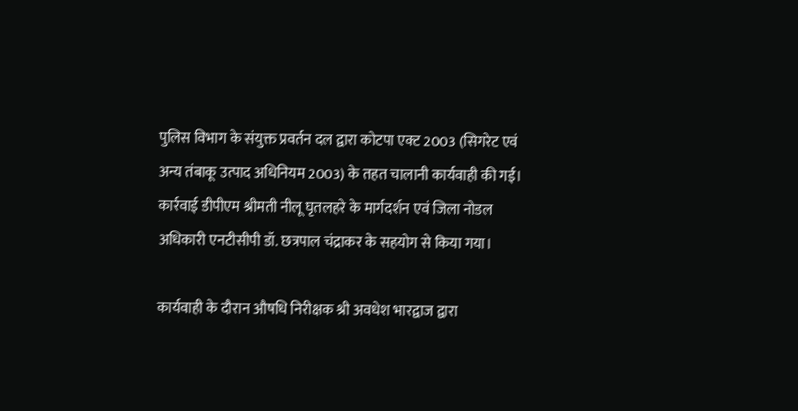पुलिस विभाग के संयुक्त प्रवर्तन दल द्वारा कोटपा एक्ट 2003 (सिगरेट एवं अन्य तंबाकू उत्पाद अधिनियम 2003) के तहत चालानी कार्यवाही की गई। कार्रवाई डीपीएम श्रीमती नीलू घृतलहरे के मार्गदर्शन एवं जिला नोडल अधिकारी एनटीसीपी डॉ. छत्रपाल चंद्राकर के सहयोग से किया गया।

कार्यवाही के दौरान औषधि निरीक्षक श्री अवधेश भारद्वाज द्वारा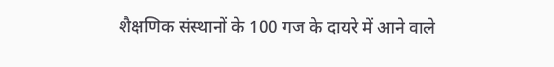शैक्षणिक संस्थानों के 100 गज के दायरे में आने वाले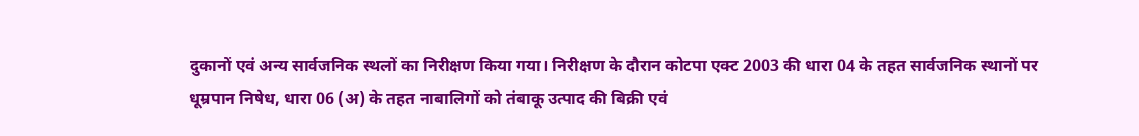दुकानों एवं अन्य सार्वजनिक स्थलों का निरीक्षण किया गया। निरीक्षण के दौरान कोटपा एक्ट 2003 की धारा 04 के तहत सार्वजनिक स्थानों पर धूम्रपान निषेध, धारा 06 (अ) के तहत नाबालिगों को तंबाकू उत्पाद की बिक्री एवं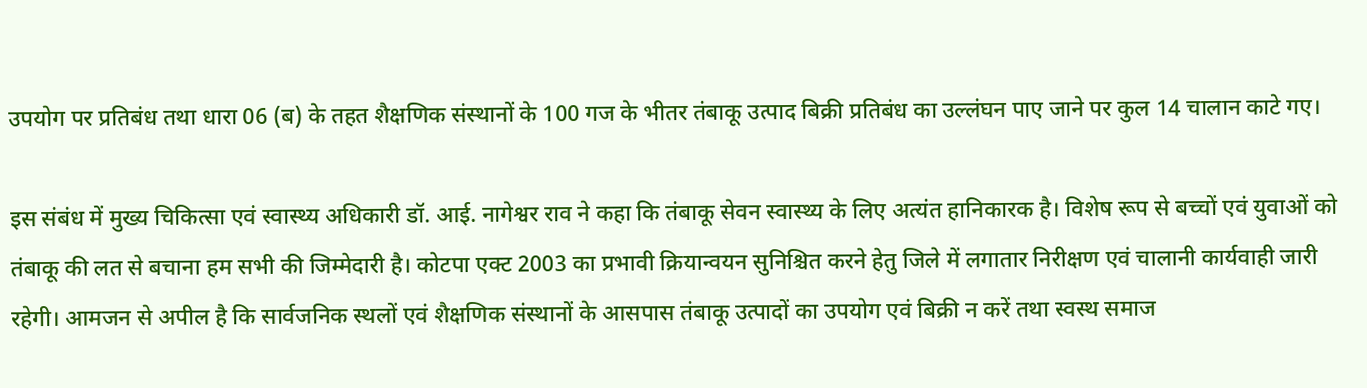उपयोग पर प्रतिबंध तथा धारा 06 (ब) के तहत शैक्षणिक संस्थानों के 100 गज के भीतर तंबाकू उत्पाद बिक्री प्रतिबंध का उल्लंघन पाए जाने पर कुल 14 चालान काटे गए।

इस संबंध में मुख्य चिकित्सा एवं स्वास्थ्य अधिकारी डॉ. आई. नागेश्वर राव ने कहा कि तंबाकू सेवन स्वास्थ्य के लिए अत्यंत हानिकारक है। विशेष रूप से बच्चों एवं युवाओं को तंबाकू की लत से बचाना हम सभी की जिम्मेदारी है। कोटपा एक्ट 2003 का प्रभावी क्रियान्वयन सुनिश्चित करने हेतु जिले में लगातार निरीक्षण एवं चालानी कार्यवाही जारी रहेगी। आमजन से अपील है कि सार्वजनिक स्थलों एवं शैक्षणिक संस्थानों के आसपास तंबाकू उत्पादों का उपयोग एवं बिक्री न करें तथा स्वस्थ समाज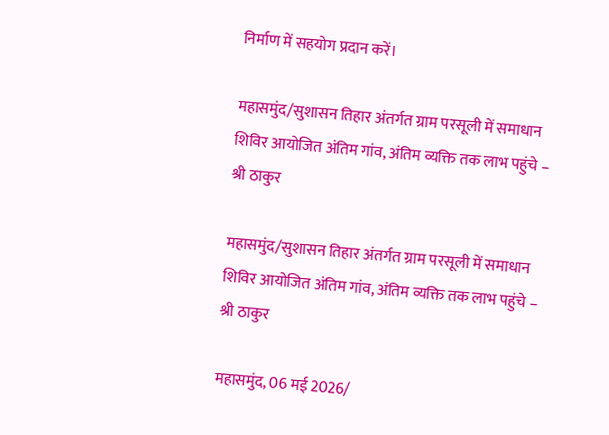निर्माण में सहयोग प्रदान करें।

महासमुंद/सुशासन तिहार अंतर्गत ग्राम परसूली में समाधान शिविर आयोजित अंतिम गांव, अंतिम व्यक्ति तक लाभ पहुंचे – श्री ठाकुर

महासमुंद/सुशासन तिहार अंतर्गत ग्राम परसूली में समाधान शिविर आयोजित अंतिम गांव, अंतिम व्यक्ति तक लाभ पहुंचे – श्री ठाकुर

महासमुंद, 06 मई 2026/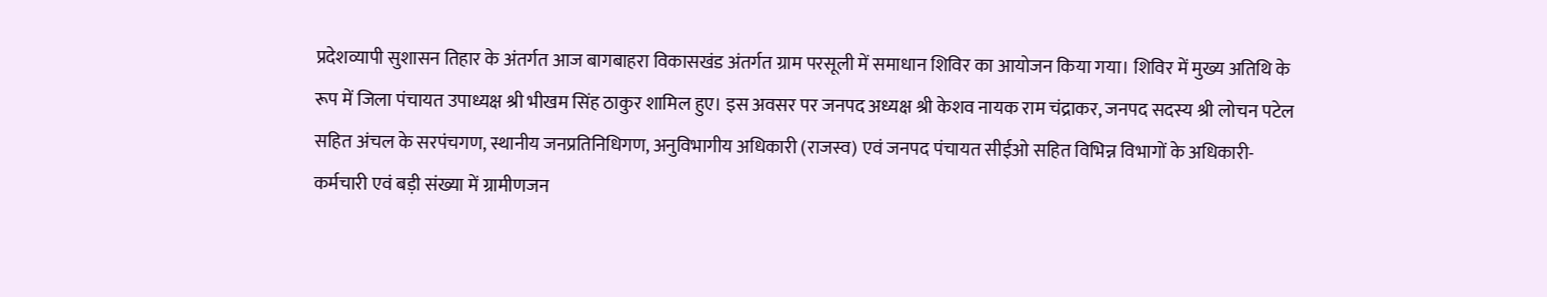प्रदेशव्यापी सुशासन तिहार के अंतर्गत आज बागबाहरा विकासखंड अंतर्गत ग्राम परसूली में समाधान शिविर का आयोजन किया गया। शिविर में मुख्य अतिथि के रूप में जिला पंचायत उपाध्यक्ष श्री भीखम सिंह ठाकुर शामिल हुए। इस अवसर पर जनपद अध्यक्ष श्री केशव नायक राम चंद्राकर, जनपद सदस्य श्री लोचन पटेल सहित अंचल के सरपंचगण, स्थानीय जनप्रतिनिधिगण, अनुविभागीय अधिकारी (राजस्व) एवं जनपद पंचायत सीईओ सहित विभिन्न विभागों के अधिकारी-कर्मचारी एवं बड़ी संख्या में ग्रामीणजन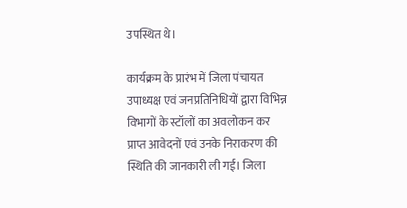उपस्थित थे।

कार्यक्रम के प्रारंभ में जिला पंचायत उपाध्यक्ष एवं जनप्रतिनिधियों द्वारा विभिन्न विभागों के स्टॉलों का अवलोकन कर प्राप्त आवेदनों एवं उनके निराकरण की स्थिति की जानकारी ली गई। जिला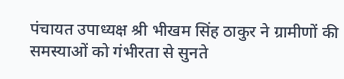पंचायत उपाध्यक्ष श्री भीखम सिंह ठाकुर ने ग्रामीणों की समस्याओं को गंभीरता से सुनते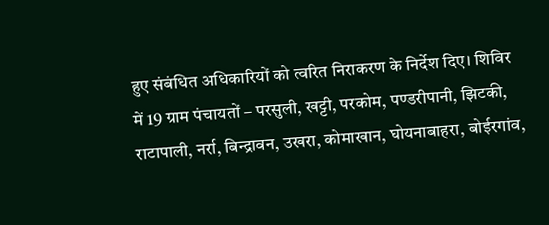हुए संबंधित अधिकारियों को त्वरित निराकरण के निर्देश दिए। शिविर में 19 ग्राम पंचायतों – परसुली, खट्टी, परकोम, पण्डरीपानी, झिटकी, राटापाली, नर्रा, बिन्द्रावन, उखरा, कोमाखान, घोयनाबाहरा, बोईरगांव,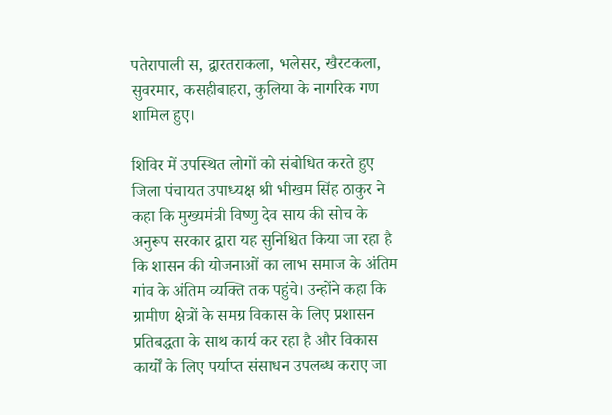पतेरापाली स, द्वारतराकला, भलेसर, खैरटकला, सुवरमार, कसहीबाहरा, कुलिया के नागरिक गण शामिल हुए।

शिविर में उपस्थित लोगों को संबोधित करते हुए जिला पंचायत उपाध्यक्ष श्री भीखम सिंह ठाकुर ने कहा कि मुख्यमंत्री विष्णु देव साय की सोच के अनुरूप सरकार द्वारा यह सुनिश्चित किया जा रहा है कि शासन की योजनाओं का लाभ समाज के अंतिम गांव के अंतिम व्यक्ति तक पहुंचे। उन्होंने कहा कि ग्रामीण क्षेत्रों के समग्र विकास के लिए प्रशासन प्रतिबद्धता के साथ कार्य कर रहा है और विकास कार्यों के लिए पर्याप्त संसाधन उपलब्ध कराए जा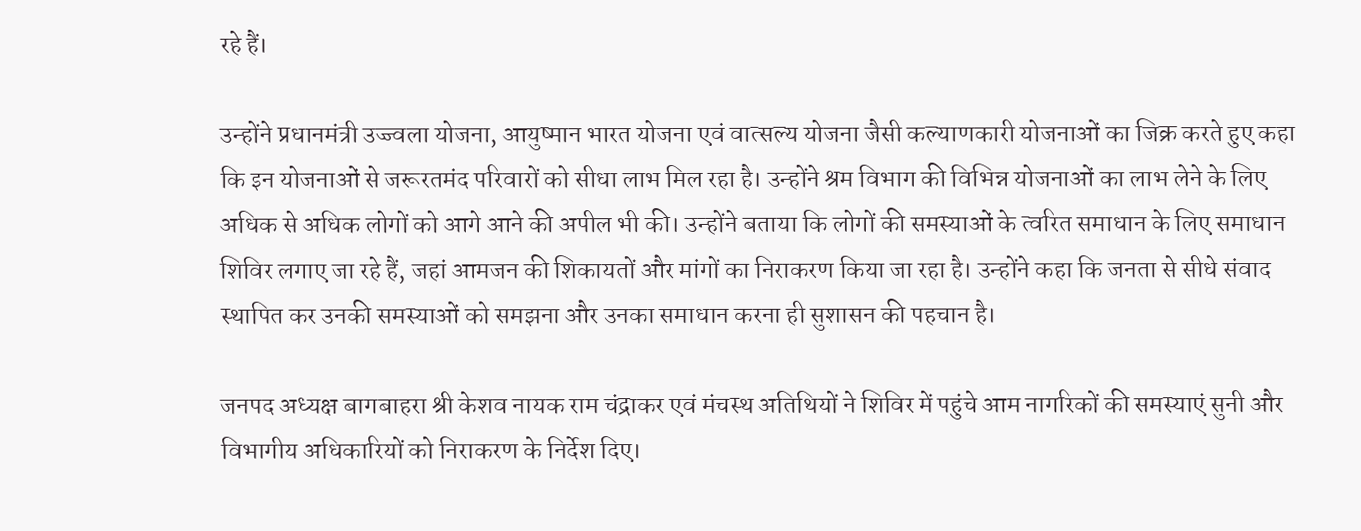रहे हैं।

उन्होंने प्रधानमंत्री उज्ज्वला योजना, आयुष्मान भारत योजना एवं वात्सल्य योजना जैसी कल्याणकारी योजनाओं का जिक्र करते हुए कहा कि इन योजनाओं से जरूरतमंद परिवारों को सीधा लाभ मिल रहा है। उन्होंने श्रम विभाग की विभिन्न योजनाओं का लाभ लेने के लिए अधिक से अधिक लोगों को आगे आने की अपील भी की। उन्होंने बताया कि लोगों की समस्याओं के त्वरित समाधान के लिए समाधान शिविर लगाए जा रहे हैं, जहां आमजन की शिकायतों और मांगों का निराकरण किया जा रहा है। उन्होंने कहा कि जनता से सीधे संवाद स्थापित कर उनकी समस्याओं को समझना और उनका समाधान करना ही सुशासन की पहचान है।

जनपद अध्यक्ष बागबाहरा श्री केशव नायक राम चंद्राकर एवं मंचस्थ अतिथियों ने शिविर में पहुंचे आम नागरिकों की समस्याएं सुनी और विभागीय अधिकारियों को निराकरण के निर्देश दिए।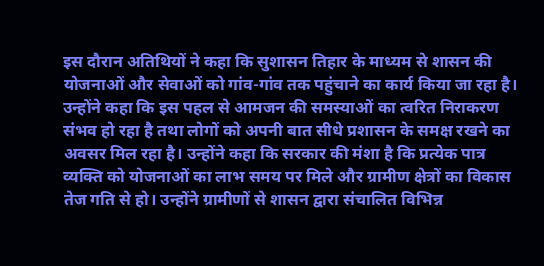इस दौरान अतिथियों ने कहा कि सुशासन तिहार के माध्यम से शासन की योजनाओं और सेवाओं को गांव-गांव तक पहुंचाने का कार्य किया जा रहा है। उन्होंने कहा कि इस पहल से आमजन की समस्याओं का त्वरित निराकरण संभव हो रहा है तथा लोगों को अपनी बात सीधे प्रशासन के समक्ष रखने का अवसर मिल रहा है। उन्होंने कहा कि सरकार की मंशा है कि प्रत्येक पात्र व्यक्ति को योजनाओं का लाभ समय पर मिले और ग्रामीण क्षेत्रों का विकास तेज गति से हो। उन्होंने ग्रामीणों से शासन द्वारा संचालित विभिन्न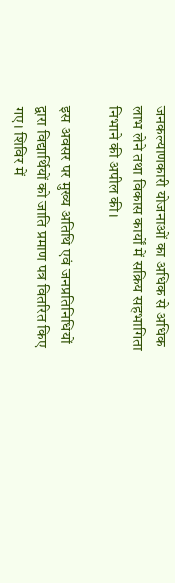जनकल्याणकारी योजनाओं का अधिक से अधिक लाभ लेने तथा विकास कार्यों में सक्रिय सहभागिता निभाने की अपील की।

इस अवसर पर मुख्य अतिथि एवं जनप्रतिनिधियों द्वारा विद्यार्थियों को जाति प्रमाण पत्र वितरित किए गए। शिविर में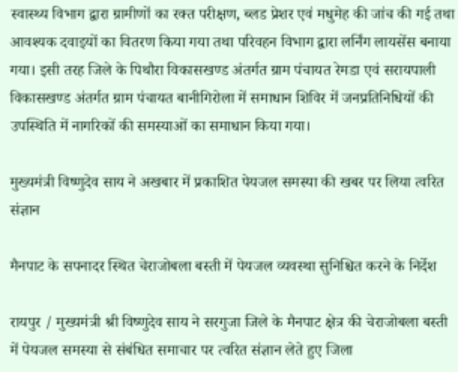स्वास्थ्य विभाग द्वारा ग्रामीणों का रक्त परीक्षण, ब्लड प्रेशर एवं मधुमेह की जांच की गई तथा आवश्यक दवाइयों का वितरण किया गया तथा परिवहन विभाग द्वारा लर्निंग लायसेंस बनाया गया। इसी तरह जिले के पिथौरा विकासखण्ड अंतर्गत ग्राम पंचायत रेमडा एवं सरायपाली विकासखण्ड अंतर्गत ग्राम पंचायत बानीगिरोला में समाधान शिविर में जनप्रतिनिधियों की उपस्थिति में नागरिकों की समस्याओं का समाधान किया गया।

मुख्यमंत्री विष्णुदेव साय ने अखबार में प्रकाशित पेयजल समस्या की खबर पर लिया त्वरित संज्ञान

मैनपाट के सपनादर स्थित चेराजोबला बस्ती में पेयजल व्यवस्था सुनिश्चित करने के निर्देश

रायपुर / मुख्यमंत्री श्री विष्णुदेव साय ने सरगुजा जिले के मैनपाट क्षेत्र की चेराजोबला बस्ती में पेयजल समस्या से संबंधित समाचार पर त्वरित संज्ञान लेते हुए जिला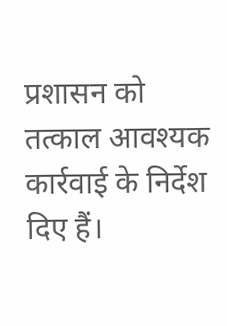प्रशासन को तत्काल आवश्यक कार्रवाई के निर्देश दिए हैं।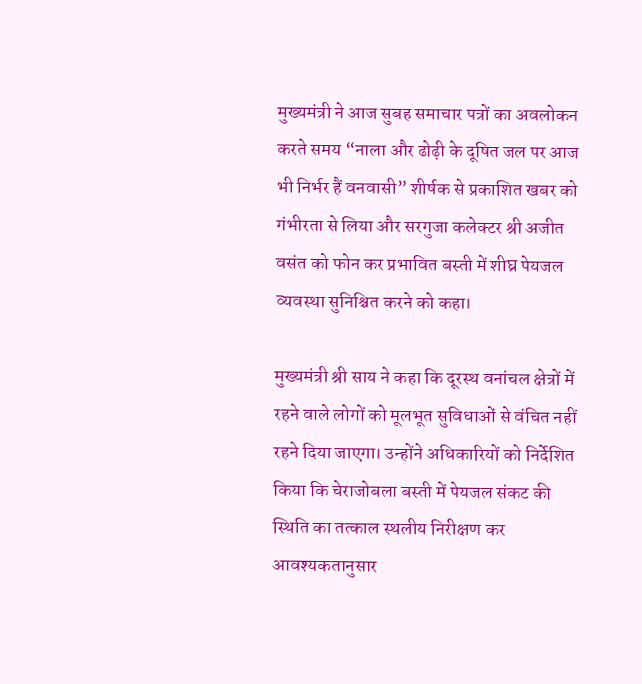मुख्यमंत्री ने आज सुबह समाचार पत्रों का अवलोकन करते समय “नाला और ढोढ़ी के दूषित जल पर आज भी निर्भर हैं वनवासी” शीर्षक से प्रकाशित खबर को गंभीरता से लिया और सरगुजा कलेक्टर श्री अजीत वसंत को फोन कर प्रभावित बस्ती में शीघ्र पेयजल व्यवस्था सुनिश्चित करने को कहा।

मुख्यमंत्री श्री साय ने कहा कि दूरस्थ वनांचल क्षेत्रों में रहने वाले लोगों को मूलभूत सुविधाओं से वंचित नहीं रहने दिया जाएगा। उन्होंने अधिकारियों को निर्देशित किया कि चेराजोबला बस्ती में पेयजल संकट की स्थिति का तत्काल स्थलीय निरीक्षण कर आवश्यकतानुसार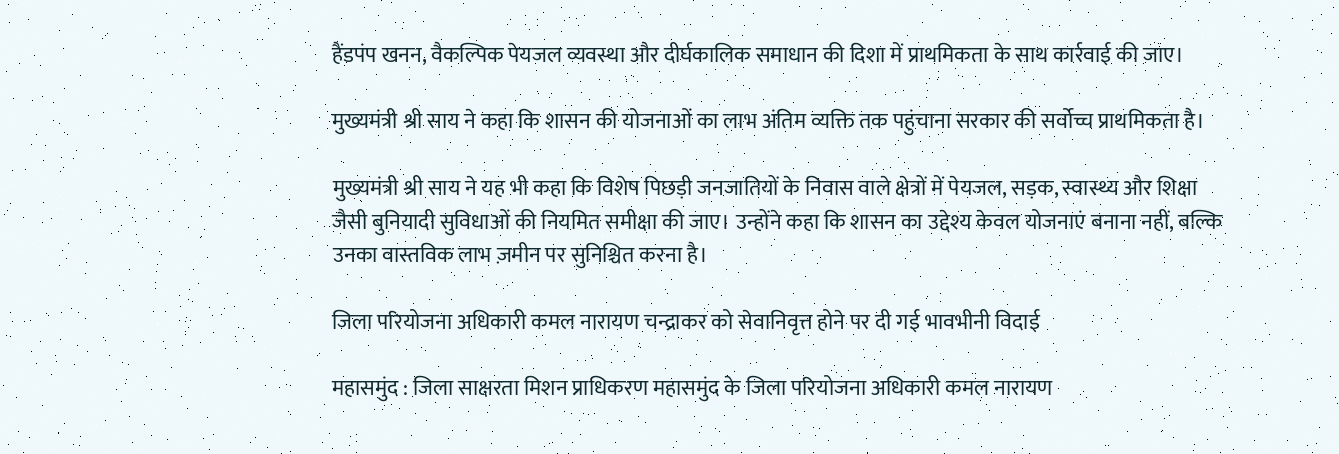हैंडपंप खनन, वैकल्पिक पेयजल व्यवस्था और दीर्घकालिक समाधान की दिशा में प्राथमिकता के साथ कार्रवाई की जाए।

मुख्यमंत्री श्री साय ने कहा कि शासन की योजनाओं का लाभ अंतिम व्यक्ति तक पहुंचाना सरकार की सर्वोच्च प्राथमिकता है।

मुख्यमंत्री श्री साय ने यह भी कहा कि विशेष पिछड़ी जनजातियों के निवास वाले क्षेत्रों में पेयजल, सड़क, स्वास्थ्य और शिक्षा जैसी बुनियादी सुविधाओं की नियमित समीक्षा की जाए। उन्होंने कहा कि शासन का उद्देश्य केवल योजनाएं बनाना नहीं, बल्कि उनका वास्तविक लाभ ज़मीन पर सुनिश्चित करना है।

जिला परियोजना अधिकारी कमल नारायण चन्द्राकर को सेवानिवृत्त होने पर दी गई भावभीनी विदाई

महासमुंद : जिला साक्षरता मिशन प्राधिकरण महासमुंद के जिला परियोजना अधिकारी कमल नारायण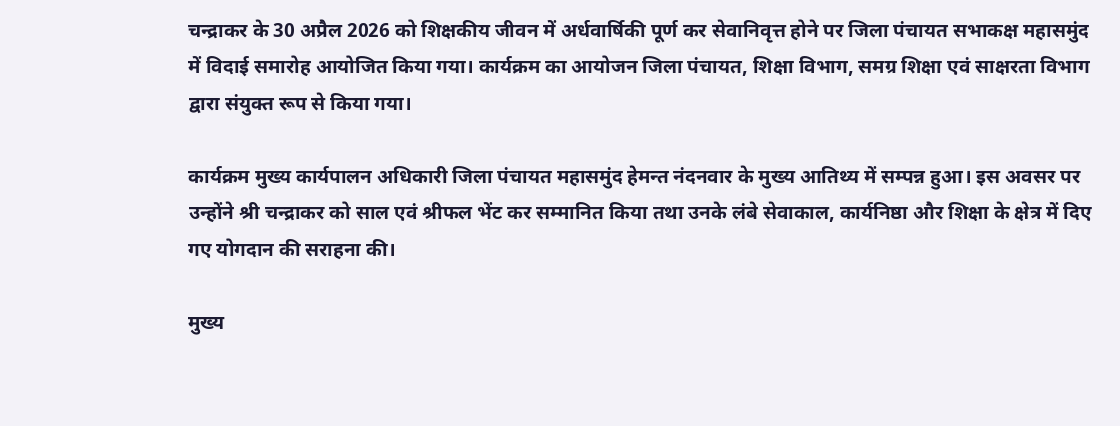चन्द्राकर के 30 अप्रैल 2026 को शिक्षकीय जीवन में अर्धवार्षिकी पूर्ण कर सेवानिवृत्त होने पर जिला पंचायत सभाकक्ष महासमुंद में विदाई समारोह आयोजित किया गया। कार्यक्रम का आयोजन जिला पंचायत, शिक्षा विभाग, समग्र शिक्षा एवं साक्षरता विभाग द्वारा संयुक्त रूप से किया गया।

कार्यक्रम मुख्य कार्यपालन अधिकारी जिला पंचायत महासमुंद हेमन्त नंदनवार के मुख्य आतिथ्य में सम्पन्न हुआ। इस अवसर पर उन्होंने श्री चन्द्राकर को साल एवं श्रीफल भेंट कर सम्मानित किया तथा उनके लंबे सेवाकाल, कार्यनिष्ठा और शिक्षा के क्षेत्र में दिए गए योगदान की सराहना की।

मुख्य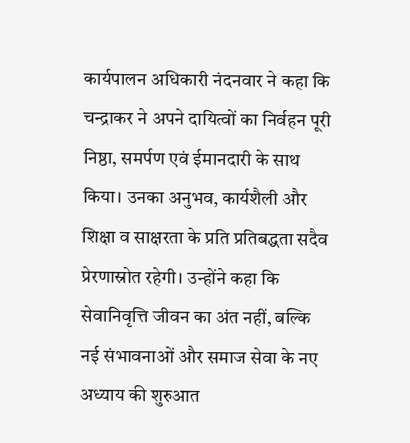कार्यपालन अधिकारी नंदनवार ने कहा कि चन्द्राकर ने अपने दायित्वों का निर्वहन पूरी निष्ठा, समर्पण एवं ईमानदारी के साथ किया। उनका अनुभव, कार्यशैली और शिक्षा व साक्षरता के प्रति प्रतिबद्धता सदैव प्रेरणास्रोत रहेगी। उन्होंने कहा कि सेवानिवृत्ति जीवन का अंत नहीं, बल्कि नई संभावनाओं और समाज सेवा के नए अध्याय की शुरुआत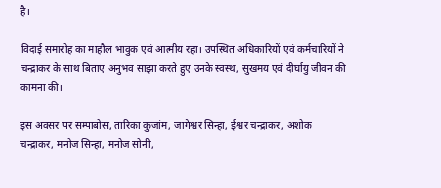है।

विदाई समारोह का माहौल भावुक एवं आत्मीय रहा। उपस्थित अधिकारियों एवं कर्मचारियों ने चन्द्राकर के साथ बिताए अनुभव साझा करते हुए उनके स्वस्थ, सुखमय एवं दीर्घायु जीवन की कामना की।

इस अवसर पर सम्पाबोस, तारिका कुजांम, जागेश्वर सिन्हा, ईश्वर चन्द्राकर, अशोक चन्द्राकर, मनोज सिन्हा, मनोज सोनी,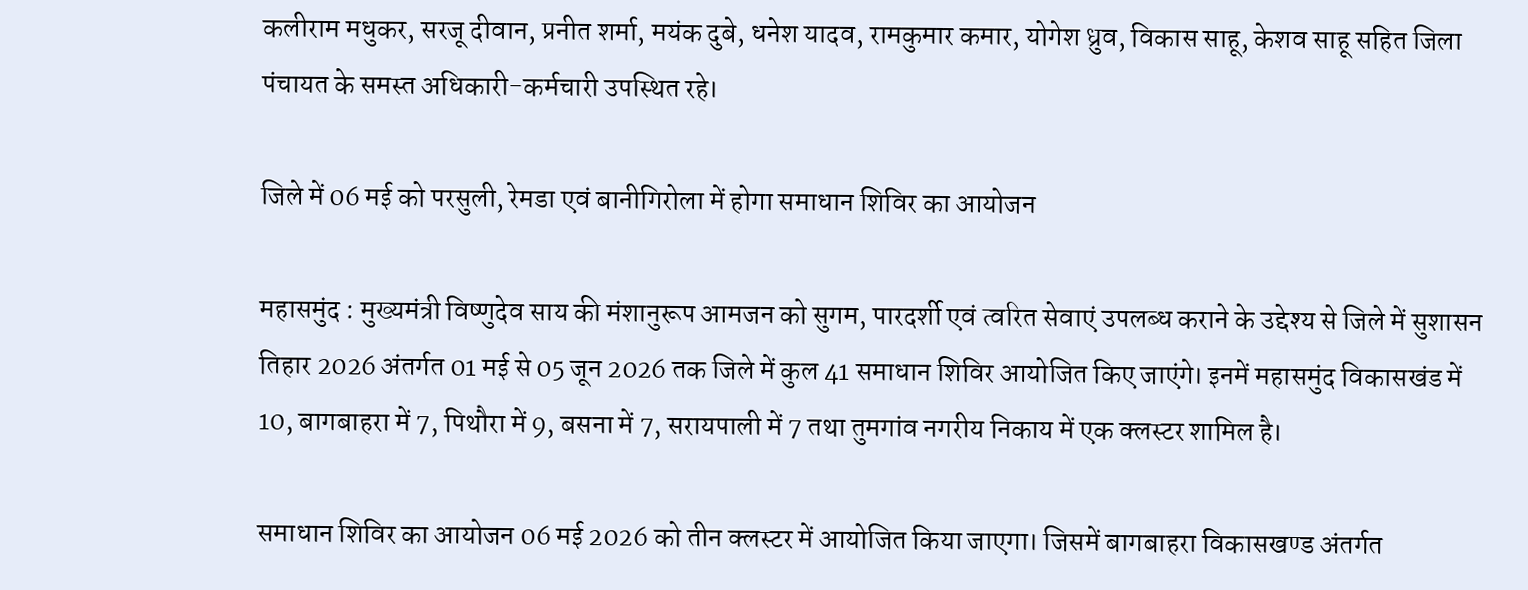कलीराम मधुकर, सरजू दीवान, प्रनीत शर्मा, मयंक दुबे, धनेश यादव, रामकुमार कमार, योगेश ध्रुव, विकास साहू, केशव साहू सहित जिला पंचायत के समस्त अधिकारी-कर्मचारी उपस्थित रहे।

जिले में 06 मई को परसुली, रेमडा एवं बानीगिरोला में होगा समाधान शिविर का आयोजन

महासमुंद : मुख्यमंत्री विष्णुदेव साय की मंशानुरूप आमजन को सुगम, पारदर्शी एवं त्वरित सेवाएं उपलब्ध कराने के उद्देश्य से जिले में सुशासन तिहार 2026 अंतर्गत 01 मई से 05 जून 2026 तक जिले में कुल 41 समाधान शिविर आयोजित किए जाएंगे। इनमें महासमुंद विकासखंड में 10, बागबाहरा में 7, पिथौरा में 9, बसना में 7, सरायपाली में 7 तथा तुमगांव नगरीय निकाय में एक क्लस्टर शामिल है।

समाधान शिविर का आयोजन 06 मई 2026 को तीन क्लस्टर में आयोजित किया जाएगा। जिसमें बागबाहरा विकासखण्ड अंतर्गत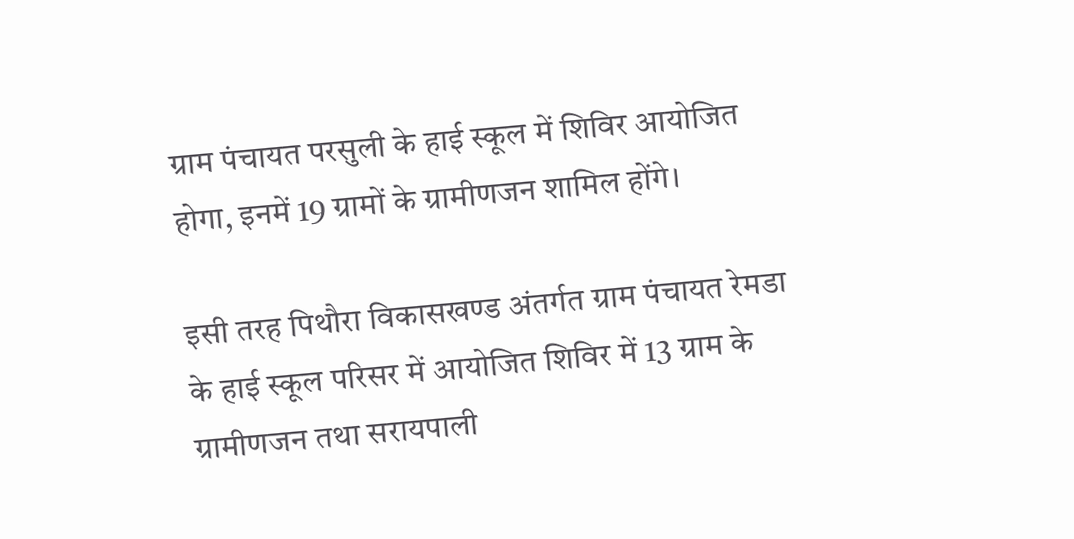ग्राम पंचायत परसुली के हाई स्कूल में शिविर आयोजित होगा, इनमें 19 ग्रामों के ग्रामीणजन शामिल होंगे।

इसी तरह पिथौरा विकासखण्ड अंतर्गत ग्राम पंचायत रेमडा के हाई स्कूल परिसर में आयोजित शिविर में 13 ग्राम के ग्रामीणजन तथा सरायपाली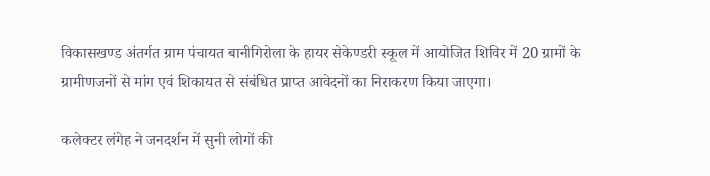विकासखण्ड अंतर्गत ग्राम पंचायत बानीगिरोला के हायर सेकेण्डरी स्कूल में आयोजित शिविर में 20 ग्रामों के ग्रामीणजनों से मांग एवं शिकायत से संबंधित प्राप्त आवेदनों का निराकरण किया जाएगा।

कलेक्टर लंगेह ने जनदर्शन में सुनी लोगों की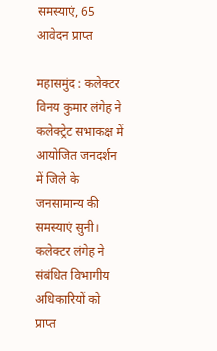समस्याएं, 65 आवेदन प्राप्त

महासमुंद : कलेक्टर विनय कुमार लंगेह ने कलेक्ट्रेट सभाकक्ष में आयोजित जनदर्शन में जिले के जनसामान्य की समस्याएं सुनी। कलेक्टर लंगेह ने संबंधित विभागीय अधिकारियों को प्राप्त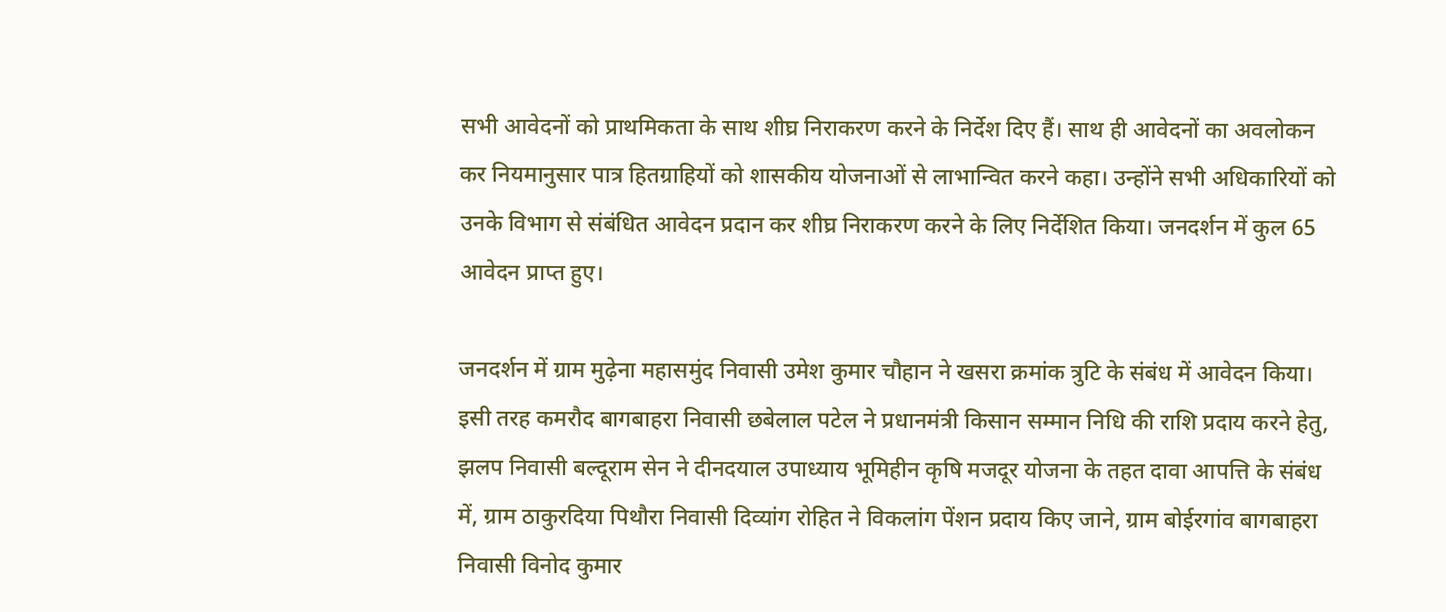सभी आवेदनों को प्राथमिकता के साथ शीघ्र निराकरण करने के निर्देश दिए हैं। साथ ही आवेदनों का अवलोकन कर नियमानुसार पात्र हितग्राहियों को शासकीय योजनाओं से लाभान्वित करने कहा। उन्होंने सभी अधिकारियों को उनके विभाग से संबंधित आवेदन प्रदान कर शीघ्र निराकरण करने के लिए निर्देशित किया। जनदर्शन में कुल 65 आवेदन प्राप्त हुए।

जनदर्शन में ग्राम मुढ़ेना महासमुंद निवासी उमेश कुमार चौहान ने खसरा क्रमांक त्रुटि के संबंध में आवेदन किया। इसी तरह कमरौद बागबाहरा निवासी छबेलाल पटेल ने प्रधानमंत्री किसान सम्मान निधि की राशि प्रदाय करने हेतु, झलप निवासी बल्दूराम सेन ने दीनदयाल उपाध्याय भूमिहीन कृषि मजदूर योजना के तहत दावा आपत्ति के संबंध में, ग्राम ठाकुरदिया पिथौरा निवासी दिव्यांग रोहित ने विकलांग पेंशन प्रदाय किए जाने, ग्राम बोईरगांव बागबाहरा निवासी विनोद कुमार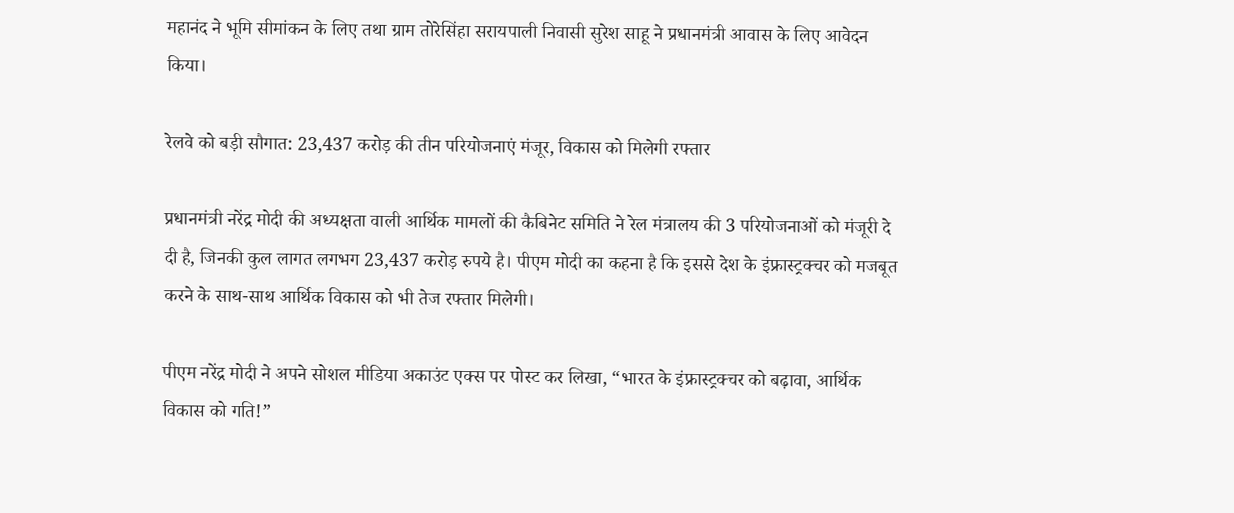महानंद ने भूमि सीमांकन के लिए तथा ग्राम तोरेसिंहा सरायपाली निवासी सुरेश साहू ने प्रधानमंत्री आवास के लिए आवेदन किया।

रेलवे को बड़ी सौगात: 23,437 करोड़ की तीन परियोजनाएं मंजूर, विकास को मिलेगी रफ्तार

प्रधानमंत्री नरेंद्र मोदी की अध्यक्षता वाली आर्थिक मामलों की कैबिनेट समिति ने रेल मंत्रालय की 3 परियोजनाओं को मंजूरी दे दी है, जिनकी कुल लागत लगभग 23,437 करोड़ रुपये है। पीएम मोदी का कहना है कि इससे देश के इंफ्रास्ट्रक्चर को मजबूत करने के साथ-साथ आर्थिक विकास को भी तेज रफ्तार मिलेगी।

पीएम नरेंद्र मोदी ने अपने सोशल मीडिया अकाउंट एक्स पर पोस्ट कर लिखा, “भारत के इंफ्रास्ट्रक्चर को बढ़ावा, आर्थिक विकास को गति!”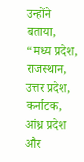उन्होंने बताया, “मध्य प्रदेश, राजस्थान, उत्तर प्रदेश, कर्नाटक, आंध्र प्रदेश और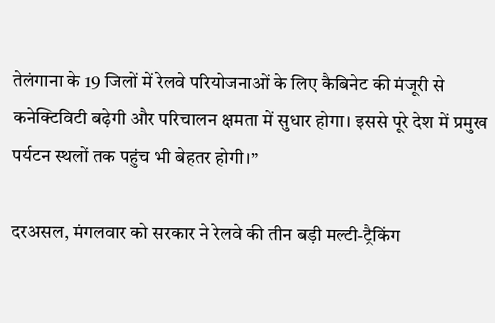तेलंगाना के 19 जिलों में रेलवे परियोजनाओं के लिए कैबिनेट की मंजूरी से कनेक्टिविटी बढ़ेगी और परिचालन क्षमता में सुधार होगा। इससे पूरे देश में प्रमुख पर्यटन स्थलों तक पहुंच भी बेहतर होगी।”

दरअसल, मंगलवार को सरकार ने रेलवे की तीन बड़ी मल्टी-ट्रैकिंग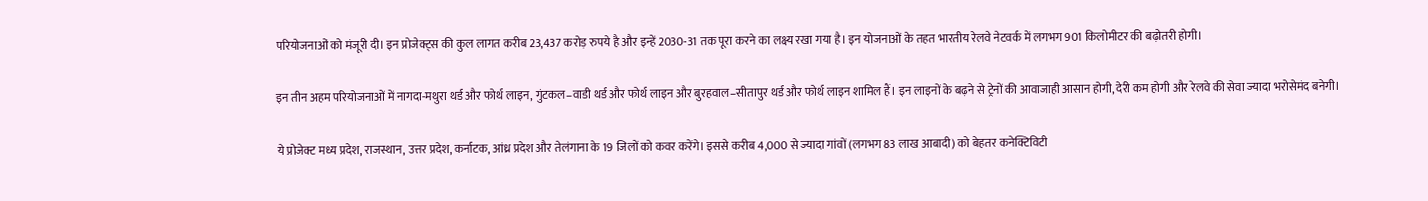परियोजनाओं को मंजूरी दी। इन प्रोजेक्ट्स की कुल लागत करीब 23,437 करोड़ रुपये है और इन्हें 2030-31 तक पूरा करने का लक्ष्य रखा गया है। इन योजनाओं के तहत भारतीय रेलवे नेटवर्क में लगभग 901 किलोमीटर की बढ़ोतरी होगी।

इन तीन अहम परियोजनाओं में नागदा-मथुरा थर्ड और फोर्थ लाइन, गुंटकल–वाडी थर्ड और फोर्थ लाइन और बुरहवाल–सीतापुर थर्ड और फोर्थ लाइन शामिल हैं। इन लाइनों के बढ़ने से ट्रेनों की आवाजाही आसान होगी, देरी कम होगी और रेलवे की सेवा ज्यादा भरोसेमंद बनेगी।

ये प्रोजेक्ट मध्य प्रदेश, राजस्थान, उत्तर प्रदेश, कर्नाटक, आंध्र प्रदेश और तेलंगाना के 19 जिलों को कवर करेंगे। इससे करीब 4,000 से ज्यादा गांवों (लगभग 83 लाख आबादी) को बेहतर कनेक्टिविटी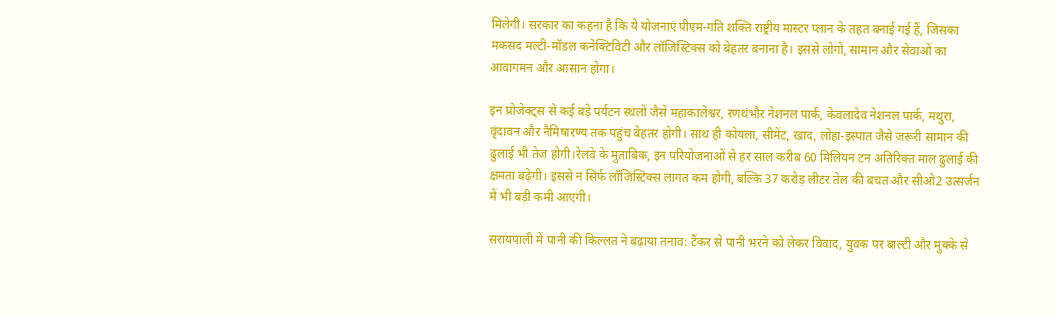मिलेगी। सरकार का कहना है कि ये योजनाएं पीएम-गति शक्ति राष्ट्रीय मास्टर प्लान के तहत बनाई गई हैं, जिसका मकसद मल्टी-मॉडल कनेक्टिविटी और लॉजिस्टिक्स को बेहतर बनाना है। इससे लोगों, सामान और सेवाओं का आवागमन और आसान होगा।

इन प्रोजेक्ट्स से कई बड़े पर्यटन स्थलों जैसे महाकालेश्वर, रणथंभौर नेशनल पार्क, केवलादेव नेशनल पार्क, मथुरा, वृंदावन और नैमिषारण्य तक पहुंच बेहतर होगी। साथ ही कोयला, सीमेंट, खाद, लोहा-इस्पात जैसे जरूरी सामान की ढुलाई भी तेज होगी।रेलवे के मुताबिक, इन परियोजनाओं से हर साल करीब 60 मिलियन टन अतिरिक्त माल ढुलाई की क्षमता बढ़ेगी। इससे न सिर्फ लॉजिस्टिक्स लागत कम होगी, बल्कि 37 करोड़ लीटर तेल की बचत और सीओ2 उत्सर्जन में भी बड़ी कमी आएगी।

सरायपाली में पानी की किल्लत ने बढ़ाया तनाव: टैंकर से पानी भरने को लेकर विवाद, युवक पर बाल्टी और मुक्के से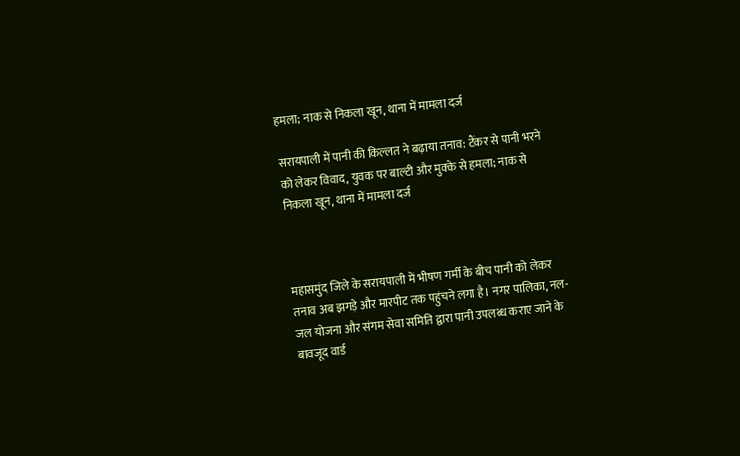हमला; नाक से निकला खून, थाना में मामला दर्ज

सरायपाली में पानी की किल्लत ने बढ़ाया तनाव: टैंकर से पानी भरने को लेकर विवाद, युवक पर बाल्टी और मुक्के से हमला; नाक से निकला खून, थाना में मामला दर्ज



महासमुंद जिले के सरायपाली में भीषण गर्मी के बीच पानी को लेकर तनाव अब झगड़े और मारपीट तक पहुंचने लगा है। नगर पालिका, नल-जल योजना और संगम सेवा समिति द्वारा पानी उपलब्ध कराए जाने के बावजूद वार्ड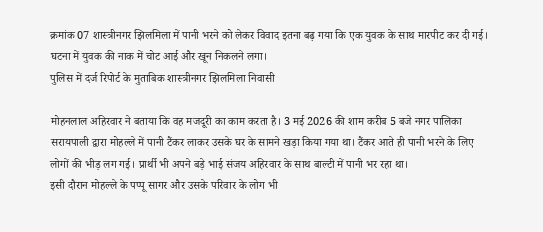क्रमांक 07 शास्त्रीनगर झिलमिला में पानी भरने को लेकर विवाद इतना बढ़ गया कि एक युवक के साथ मारपीट कर दी गई। घटना में युवक की नाक में चोट आई और खून निकलने लगा।
पुलिस में दर्ज रिपोर्ट के मुताबिक शास्त्रीनगर झिलमिला निवासी

मोहनलाल अहिरवार ने बताया कि वह मजदूरी का काम करता है। 3 मई 2026 की शाम करीब 5 बजे नगर पालिका सरायपाली द्वारा मोहल्ले में पानी टैंकर लाकर उसके घर के सामने खड़ा किया गया था। टैंकर आते ही पानी भरने के लिए लोगों की भीड़ लग गई। प्रार्थी भी अपने बड़े भाई संजय अहिरवार के साथ बाल्टी में पानी भर रहा था।
इसी दौरान मोहल्ले के पप्पू सागर और उसके परिवार के लोग भी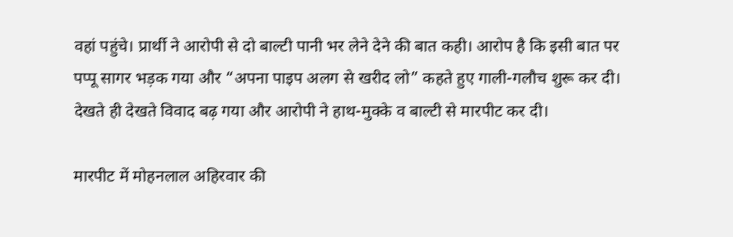वहां पहुंचे। प्रार्थी ने आरोपी से दो बाल्टी पानी भर लेने देने की बात कही। आरोप है कि इसी बात पर पप्पू सागर भड़क गया और “अपना पाइप अलग से खरीद लो” कहते हुए गाली-गलौच शुरू कर दी। देखते ही देखते विवाद बढ़ गया और आरोपी ने हाथ-मुक्के व बाल्टी से मारपीट कर दी।

मारपीट में मोहनलाल अहिरवार की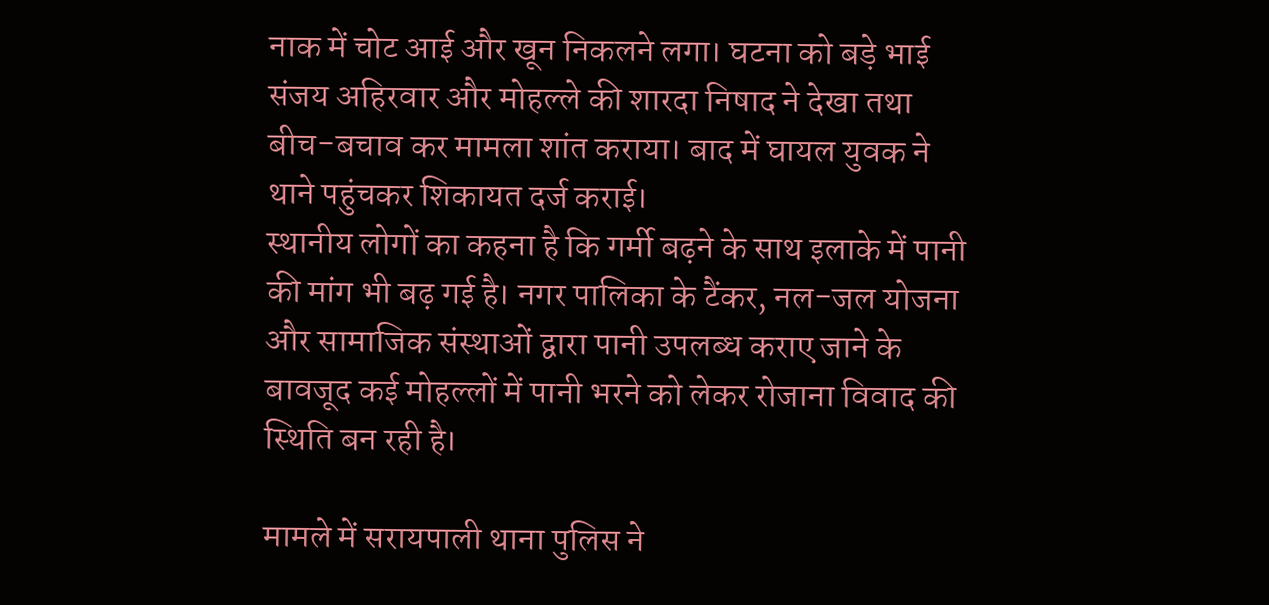नाक में चोट आई और खून निकलने लगा। घटना को बड़े भाई संजय अहिरवार और मोहल्ले की शारदा निषाद ने देखा तथा बीच-बचाव कर मामला शांत कराया। बाद में घायल युवक ने थाने पहुंचकर शिकायत दर्ज कराई।
स्थानीय लोगों का कहना है कि गर्मी बढ़ने के साथ इलाके में पानी की मांग भी बढ़ गई है। नगर पालिका के टैंकर, नल-जल योजना और सामाजिक संस्थाओं द्वारा पानी उपलब्ध कराए जाने के बावजूद कई मोहल्लों में पानी भरने को लेकर रोजाना विवाद की स्थिति बन रही है।

मामले में सरायपाली थाना पुलिस ने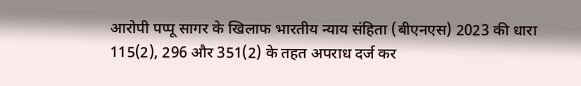आरोपी पप्पू सागर के खिलाफ भारतीय न्याय संहिता (बीएनएस) 2023 की धारा 115(2), 296 और 351(2) के तहत अपराध दर्ज कर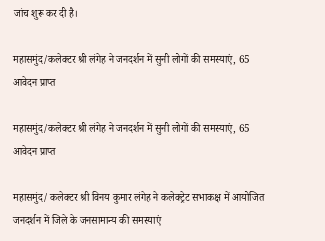जांच शुरू कर दी है।

महासमुंद/कलेक्टर श्री लंगेह ने जनदर्शन में सुनी लोगों की समस्याएं, 65 आवेदन प्राप्त

महासमुंद/कलेक्टर श्री लंगेह ने जनदर्शन में सुनी लोगों की समस्याएं, 65 आवेदन प्राप्त

महासमुंद/ कलेक्टर श्री विनय कुमार लंगेह ने कलेक्ट्रेट सभाकक्ष में आयोजित जनदर्शन में जिले के जनसामान्य की समस्याएं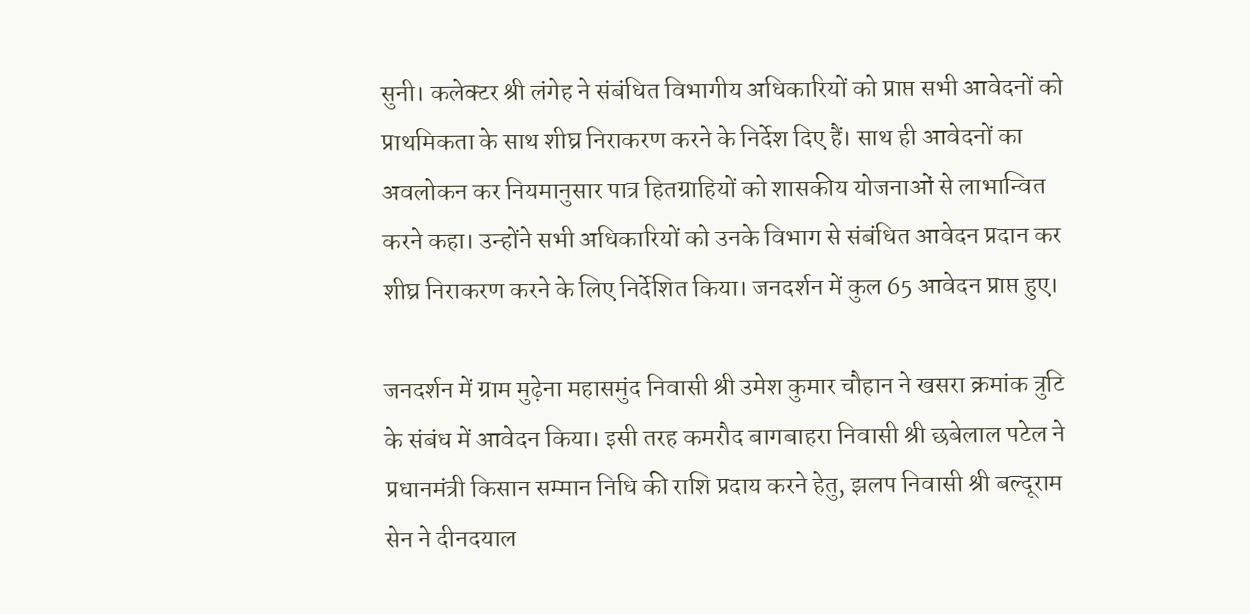सुनी। कलेक्टर श्री लंगेह ने संबंधित विभागीय अधिकारियों को प्राप्त सभी आवेदनों को प्राथमिकता के साथ शीघ्र निराकरण करने के निर्देश दिए हैं। साथ ही आवेदनों का अवलोकन कर नियमानुसार पात्र हितग्राहियों को शासकीय योजनाओं से लाभान्वित करने कहा। उन्होंने सभी अधिकारियों को उनके विभाग से संबंधित आवेदन प्रदान कर शीघ्र निराकरण करने के लिए निर्देशित किया। जनदर्शन में कुल 65 आवेदन प्राप्त हुए।

जनदर्शन में ग्राम मुढ़ेना महासमुंद निवासी श्री उमेश कुमार चौहान ने खसरा क्रमांक त्रुटि के संबंध में आवेदन किया। इसी तरह कमरौद बागबाहरा निवासी श्री छबेलाल पटेल ने प्रधानमंत्री किसान सम्मान निधि की राशि प्रदाय करने हेतु, झलप निवासी श्री बल्दूराम सेन ने दीनदयाल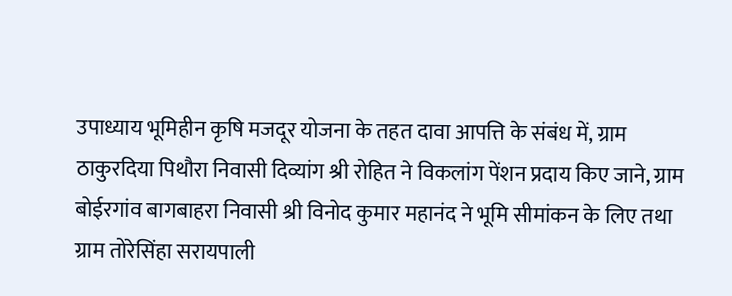उपाध्याय भूमिहीन कृषि मजदूर योजना के तहत दावा आपत्ति के संबंध में, ग्राम ठाकुरदिया पिथौरा निवासी दिव्यांग श्री रोहित ने विकलांग पेंशन प्रदाय किए जाने, ग्राम बोईरगांव बागबाहरा निवासी श्री विनोद कुमार महानंद ने भूमि सीमांकन के लिए तथा ग्राम तोरेसिंहा सरायपाली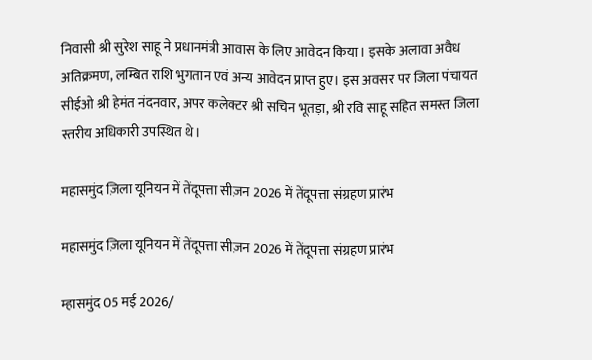निवासी श्री सुरेश साहू ने प्रधानमंत्री आवास के लिए आवेदन किया। इसके अलावा अवैध अतिक्रमण, लम्बित राशि भुगतान एवं अन्य आवेदन प्राप्त हुए। इस अवसर पर जिला पंचायत सीईओ श्री हेमंत नंदनवार, अपर कलेक्टर श्री सचिन भूतड़ा, श्री रवि साहू सहित समस्त जिला स्तरीय अधिकारी उपस्थित थे।

महासमुंद ज़िला यूनियन में तेंदूपत्ता सीज़न 2026 में तेंदूपत्ता संग्रहण प्रारंभ

महासमुंद ज़िला यूनियन में तेंदूपत्ता सीज़न 2026 में तेंदूपत्ता संग्रहण प्रारंभ

म्हासमुंद 05 मई 2026/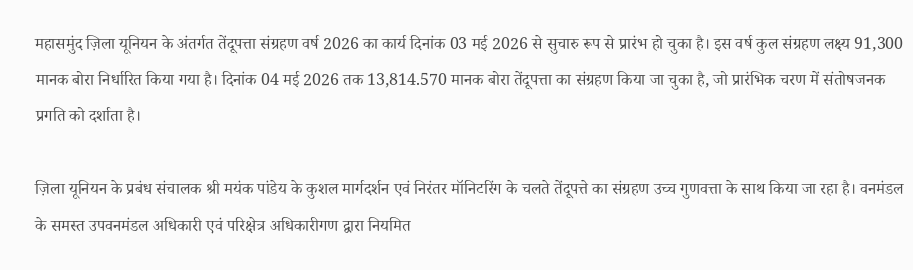महासमुंद ज़िला यूनियन के अंतर्गत तेंदूपत्ता संग्रहण वर्ष 2026 का कार्य दिनांक 03 मई 2026 से सुचारु रूप से प्रारंभ हो चुका है। इस वर्ष कुल संग्रहण लक्ष्य 91,300 मानक बोरा निर्धारित किया गया है। दिनांक 04 मई 2026 तक 13,814.570 मानक बोरा तेंदूपत्ता का संग्रहण किया जा चुका है, जो प्रारंभिक चरण में संतोषजनक प्रगति को दर्शाता है।

ज़िला यूनियन के प्रबंध संचालक श्री मयंक पांडेय के कुशल मार्गदर्शन एवं निरंतर मॉनिटरिंग के चलते तेंदूपत्ते का संग्रहण उच्च गुणवत्ता के साथ किया जा रहा है। वनमंडल के समस्त उपवनमंडल अधिकारी एवं परिक्षेत्र अधिकारीगण द्वारा नियमित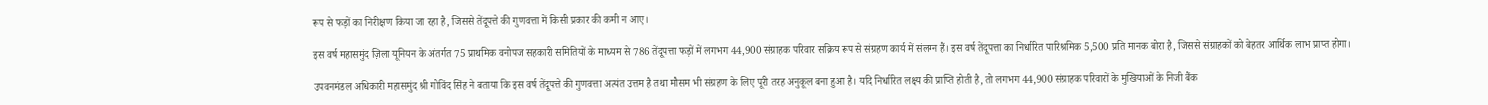रूप से फड़ों का निरीक्षण किया जा रहा है, जिससे तेंदूपत्ते की गुणवत्ता में किसी प्रकार की कमी न आए।

इस वर्ष महासमुंद ज़िला यूनियन के अंतर्गत 75 प्राथमिक वनोपज सहकारी समितियों के माध्यम से 786 तेंदूपत्ता फड़ों में लगभग 44,900 संग्राहक परिवार सक्रिय रूप से संग्रहण कार्य में संलग्न हैं। इस वर्ष तेंदूपत्ता का निर्धारित पारिश्रमिक 5,500 प्रति मानक बोरा है, जिससे संग्राहकों को बेहतर आर्थिक लाभ प्राप्त होगा।

उपवनमंडल अधिकारी महासमुंद श्री गोविंद सिंह ने बताया कि इस वर्ष तेंदूपत्ते की गुणवत्ता अत्यंत उत्तम है तथा मौसम भी संग्रहण के लिए पूरी तरह अनुकूल बना हुआ है। यदि निर्धारित लक्ष्य की प्राप्ति होती है, तो लगभग 44,900 संग्राहक परिवारों के मुखियाओं के निजी बैंक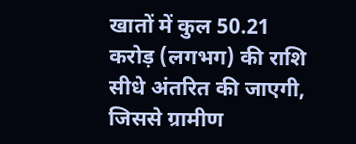खातों में कुल 50.21 करोड़ (लगभग) की राशि सीधे अंतरित की जाएगी, जिससे ग्रामीण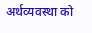अर्थव्यवस्था को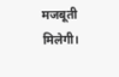मजबूती मिलेगी।